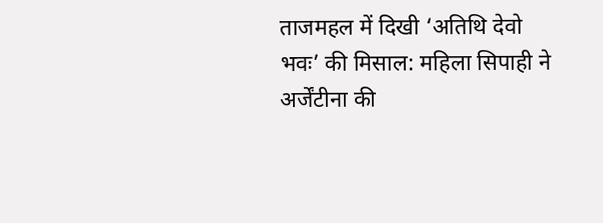ताजमहल में दिखी ‘अतिथि देवो भवः’ की मिसाल: महिला सिपाही ने अर्जेंटीना की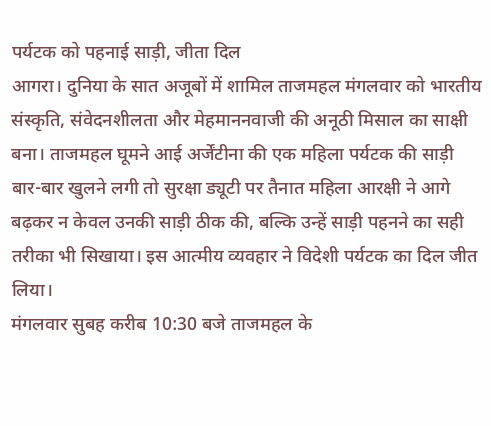पर्यटक को पहनाई साड़ी, जीता दिल
आगरा। दुनिया के सात अजूबों में शामिल ताजमहल मंगलवार को भारतीय संस्कृति, संवेदनशीलता और मेहमाननवाजी की अनूठी मिसाल का साक्षी बना। ताजमहल घूमने आई अर्जेंटीना की एक महिला पर्यटक की साड़ी बार-बार खुलने लगी तो सुरक्षा ड्यूटी पर तैनात महिला आरक्षी ने आगे बढ़कर न केवल उनकी साड़ी ठीक की, बल्कि उन्हें साड़ी पहनने का सही तरीका भी सिखाया। इस आत्मीय व्यवहार ने विदेशी पर्यटक का दिल जीत लिया।
मंगलवार सुबह करीब 10:30 बजे ताजमहल के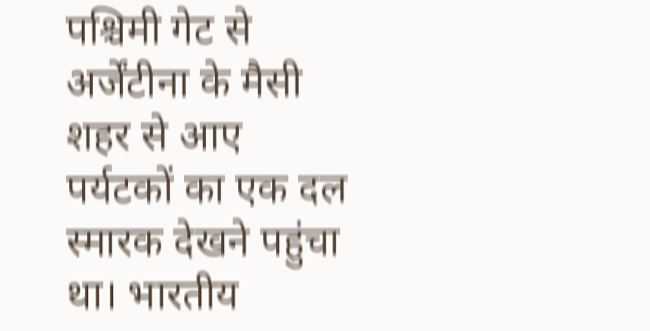पश्चिमी गेट से अर्जेंटीना के मैसी शहर से आए पर्यटकों का एक दल स्मारक देखने पहुंचा था। भारतीय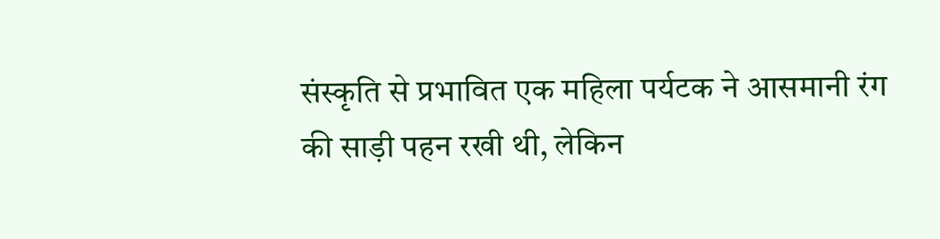संस्कृति से प्रभावित एक महिला पर्यटक ने आसमानी रंग की साड़ी पहन रखी थी, लेकिन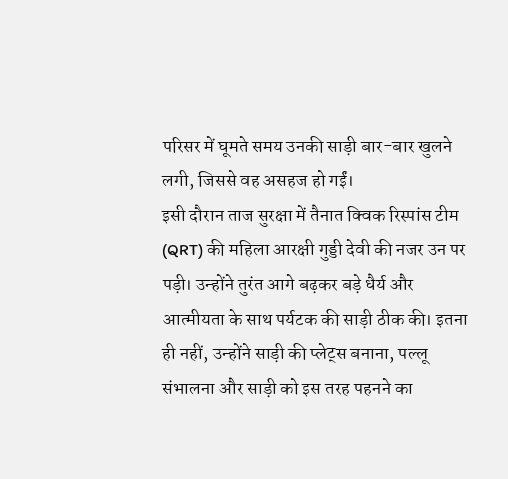परिसर में घूमते समय उनकी साड़ी बार-बार खुलने लगी, जिससे वह असहज हो गईं।
इसी दौरान ताज सुरक्षा में तैनात क्विक रिस्पांस टीम (QRT) की महिला आरक्षी गुड्डी देवी की नजर उन पर पड़ी। उन्होंने तुरंत आगे बढ़कर बड़े धैर्य और आत्मीयता के साथ पर्यटक की साड़ी ठीक की। इतना ही नहीं, उन्होंने साड़ी की प्लेट्स बनाना, पल्लू संभालना और साड़ी को इस तरह पहनने का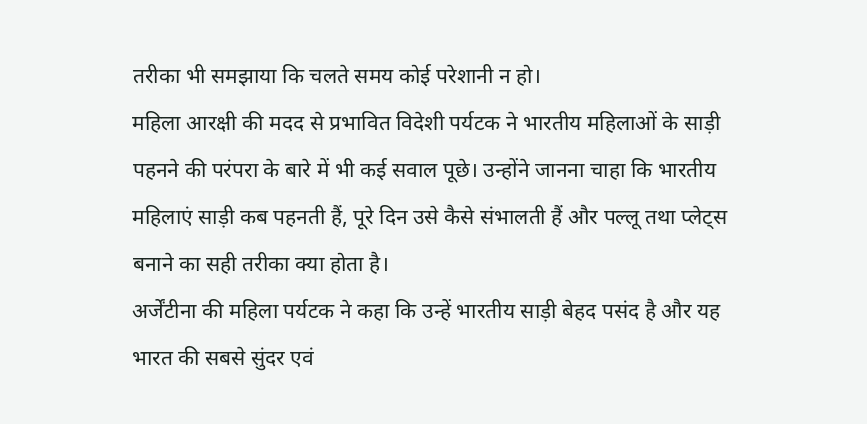तरीका भी समझाया कि चलते समय कोई परेशानी न हो।
महिला आरक्षी की मदद से प्रभावित विदेशी पर्यटक ने भारतीय महिलाओं के साड़ी पहनने की परंपरा के बारे में भी कई सवाल पूछे। उन्होंने जानना चाहा कि भारतीय महिलाएं साड़ी कब पहनती हैं, पूरे दिन उसे कैसे संभालती हैं और पल्लू तथा प्लेट्स बनाने का सही तरीका क्या होता है।
अर्जेंटीना की महिला पर्यटक ने कहा कि उन्हें भारतीय साड़ी बेहद पसंद है और यह भारत की सबसे सुंदर एवं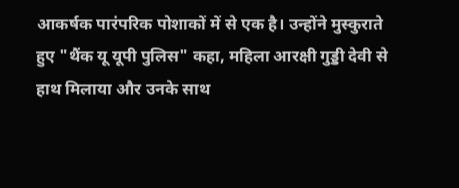आकर्षक पारंपरिक पोशाकों में से एक है। उन्होंने मुस्कुराते हुए "थैंक यू यूपी पुलिस" कहा, महिला आरक्षी गुड्डी देवी से हाथ मिलाया और उनके साथ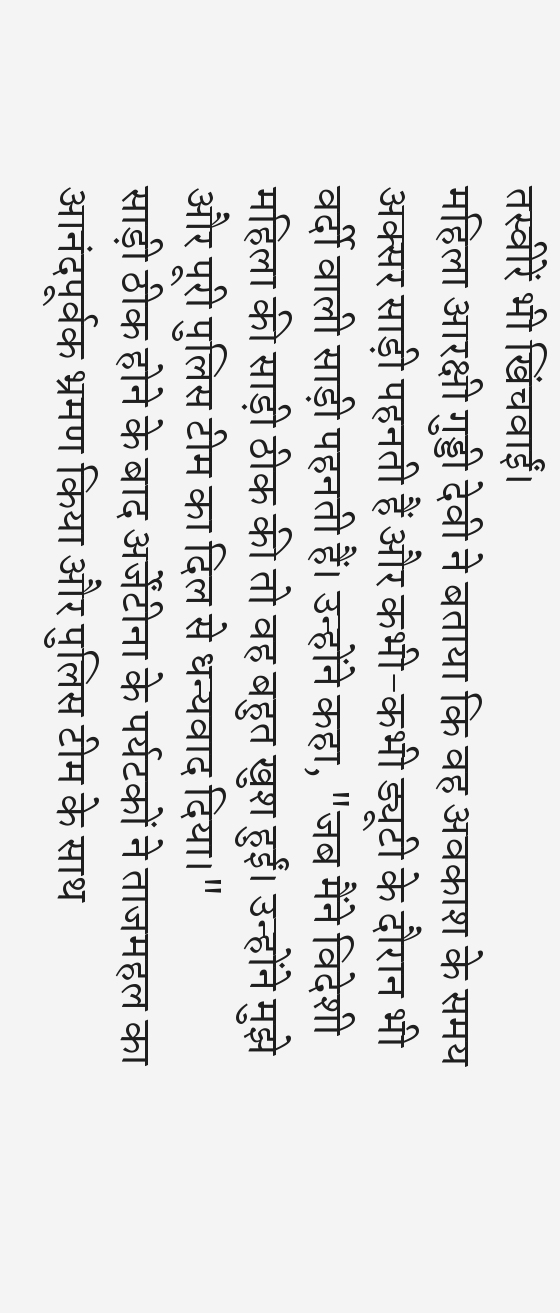तस्वीरें भी खिंचवाईं।
महिला आरक्षी गुड्डी देवी ने बताया कि वह अवकाश के समय अक्सर साड़ी पहनती हैं और कभी-कभी ड्यूटी के दौरान भी वर्दी वाली साड़ी पहनती हैं। उन्होंने कहा, "जब मैंने विदेशी महिला की साड़ी ठीक की तो वह बहुत खुश हुईं। उन्होंने मुझे और पूरी पुलिस टीम का दिल से धन्यवाद दिया।"
साड़ी ठीक होने के बाद अर्जेंटीना के पर्यटकों ने ताजमहल का आनंदपूर्वक भ्रमण किया और पुलिस टीम के साथ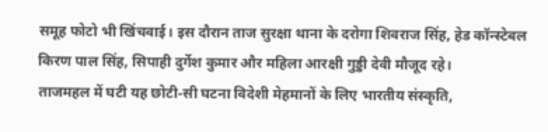समूह फोटो भी खिंचवाई। इस दौरान ताज सुरक्षा थाना के दरोगा शिवराज सिंह, हेड कॉन्स्टेबल किरण पाल सिंह, सिपाही दुर्गेश कुमार और महिला आरक्षी गुड्डी देवी मौजूद रहे।
ताजमहल में घटी यह छोटी-सी घटना विदेशी मेहमानों के लिए भारतीय संस्कृति,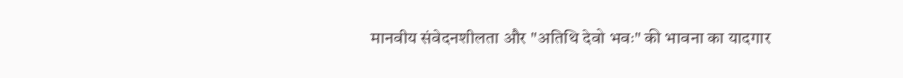मानवीय संवेदनशीलता और "अतिथि देवो भवः" की भावना का यादगार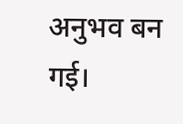अनुभव बन गई।